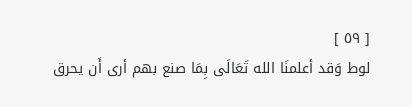[ ٥٩ ]
لوط وَقد أعلمنَا الله تَعَالَى بِمَا صنع بهم أرى أَن يحرق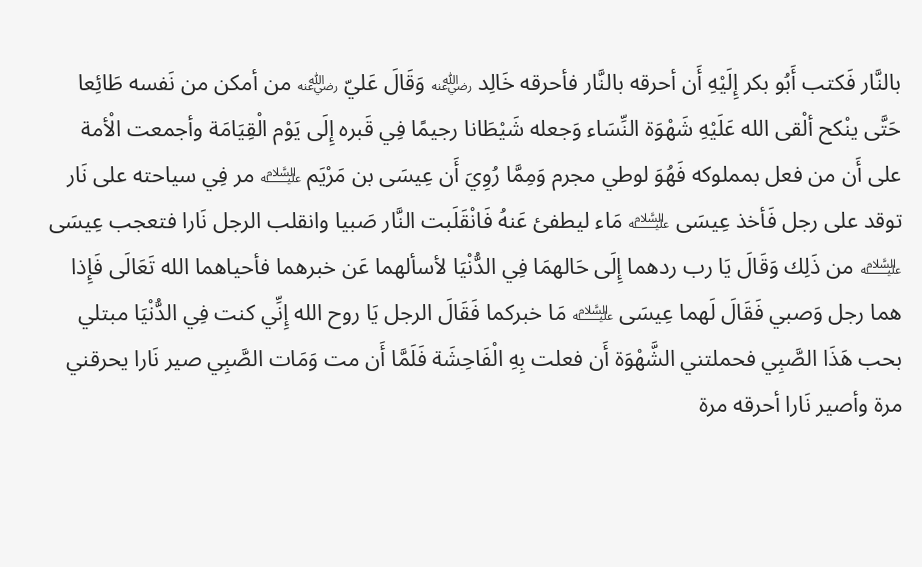بالنَّار فَكتب أَبُو بكر إِلَيْهِ أَن أحرقه بالنَّار فأحرقه خَالِد ﵁ وَقَالَ عَليّ ﵁ من أمكن من نَفسه طَائِعا حَتَّى ينْكح ألْقى الله عَلَيْهِ شَهْوَة النِّسَاء وَجعله شَيْطَانا رجيمًا فِي قَبره إِلَى يَوْم الْقِيَامَة وأجمعت الْأمة على أَن من فعل بمملوكه فَهُوَ لوطي مجرم وَمِمَّا رُوِيَ أَن عِيسَى بن مَرْيَم ﵇ مر فِي سياحته على نَار توقد على رجل فَأخذ عِيسَى ﵇ مَاء ليطفئ عَنهُ فَانْقَلَبت النَّار صَبيا وانقلب الرجل نَارا فتعجب عِيسَى ﵇ من ذَلِك وَقَالَ يَا رب ردهما إِلَى حَالهمَا فِي الدُّنْيَا لأسألهما عَن خبرهما فأحياهما الله تَعَالَى فَإِذا هما رجل وَصبي فَقَالَ لَهما عِيسَى ﵇ مَا خبركما فَقَالَ الرجل يَا روح الله إِنِّي كنت فِي الدُّنْيَا مبتلي بحب هَذَا الصَّبِي فحملتني الشَّهْوَة أَن فعلت بِهِ الْفَاحِشَة فَلَمَّا أَن مت وَمَات الصَّبِي صير نَارا يحرقني مرة وأصير نَارا أحرقه مرة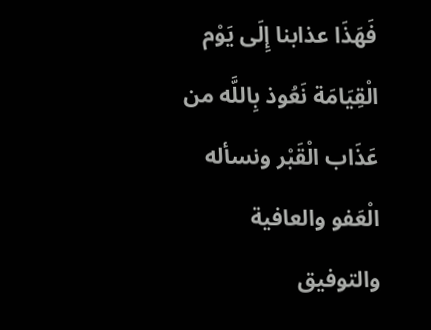فَهَذَا عذابنا إِلَى يَوْم الْقِيَامَة نَعُوذ بِاللَّه من عَذَاب الْقَبْر ونسأله الْعَفو والعافية والتوفيق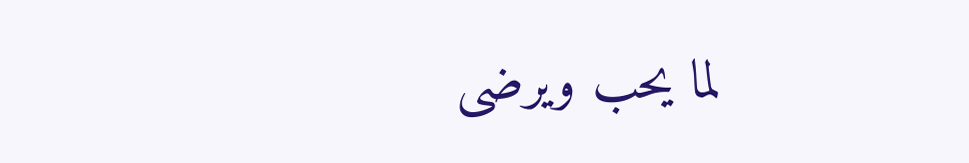لما يحب ويرضى